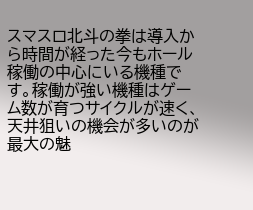スマスロ北斗の拳は導入から時間が経った今もホール稼働の中心にいる機種です。稼働が強い機種はゲーム数が育つサイクルが速く、天井狙いの機会が多いのが最大の魅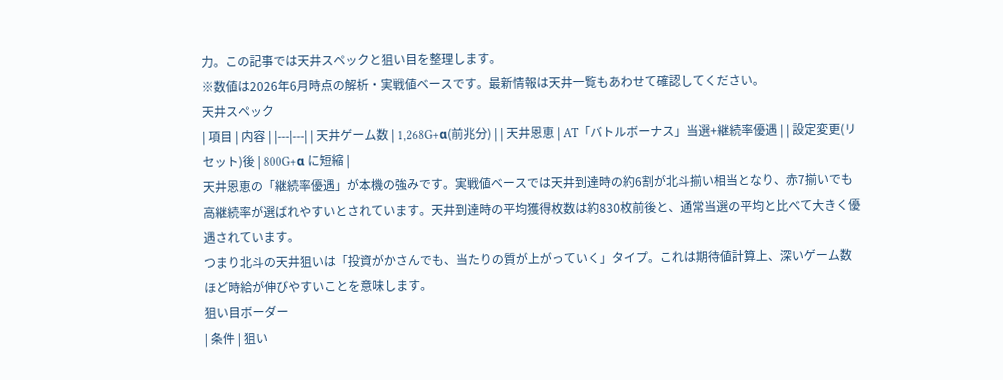力。この記事では天井スペックと狙い目を整理します。
※数値は2026年6月時点の解析・実戦値ベースです。最新情報は天井一覧もあわせて確認してください。
天井スペック
| 項目 | 内容 | |---|---| | 天井ゲーム数 | 1,268G+α(前兆分) | | 天井恩恵 | AT「バトルボーナス」当選+継続率優遇 | | 設定変更(リセット)後 | 800G+α に短縮 |
天井恩恵の「継続率優遇」が本機の強みです。実戦値ベースでは天井到達時の約6割が北斗揃い相当となり、赤7揃いでも高継続率が選ばれやすいとされています。天井到達時の平均獲得枚数は約830枚前後と、通常当選の平均と比べて大きく優遇されています。
つまり北斗の天井狙いは「投資がかさんでも、当たりの質が上がっていく」タイプ。これは期待値計算上、深いゲーム数ほど時給が伸びやすいことを意味します。
狙い目ボーダー
| 条件 | 狙い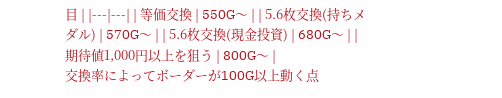目 | |---|---| | 等価交換 | 550G〜 | | 5.6枚交換(持ちメダル) | 570G〜 | | 5.6枚交換(現金投資) | 680G〜 | | 期待値1,000円以上を狙う | 800G〜 |
交換率によってボーダーが100G以上動く点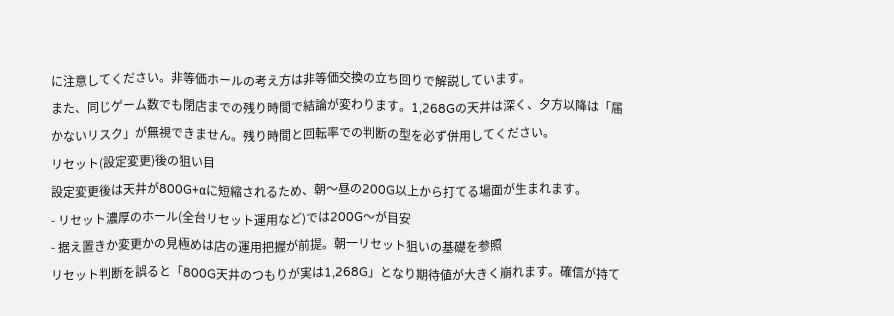に注意してください。非等価ホールの考え方は非等価交換の立ち回りで解説しています。
また、同じゲーム数でも閉店までの残り時間で結論が変わります。1,268Gの天井は深く、夕方以降は「届かないリスク」が無視できません。残り時間と回転率での判断の型を必ず併用してください。
リセット(設定変更)後の狙い目
設定変更後は天井が800G+αに短縮されるため、朝〜昼の200G以上から打てる場面が生まれます。
- リセット濃厚のホール(全台リセット運用など)では200G〜が目安
- 据え置きか変更かの見極めは店の運用把握が前提。朝一リセット狙いの基礎を参照
リセット判断を誤ると「800G天井のつもりが実は1,268G」となり期待値が大きく崩れます。確信が持て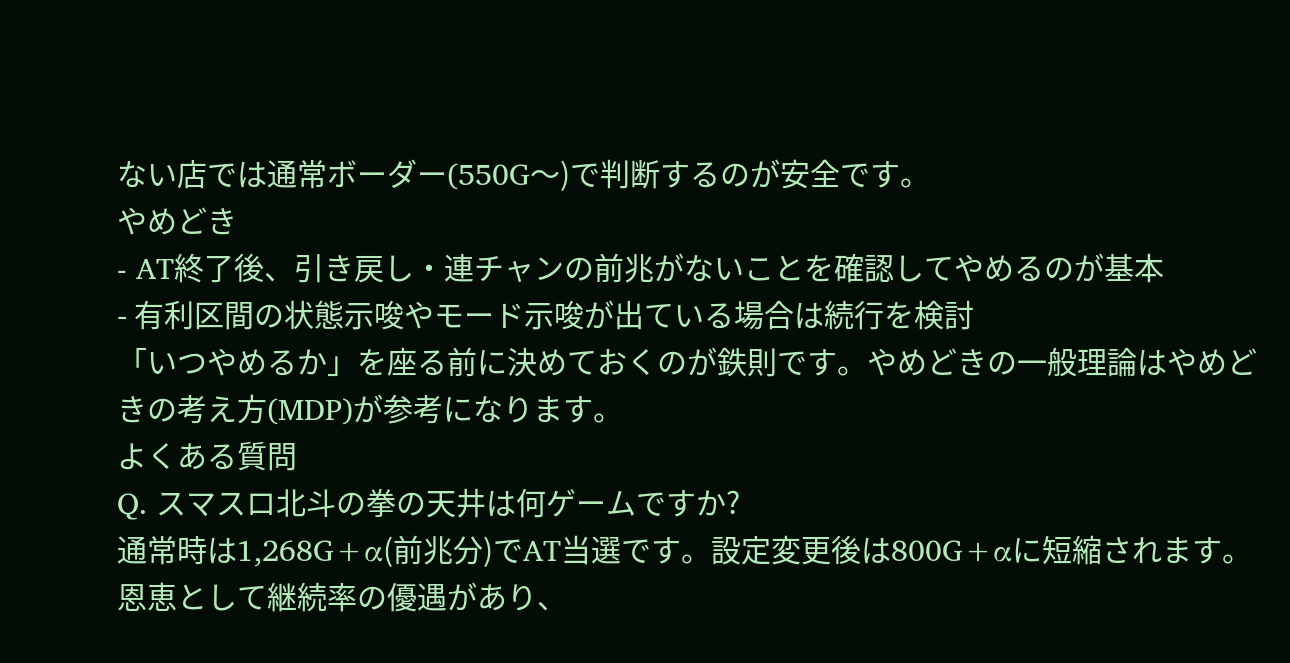ない店では通常ボーダー(550G〜)で判断するのが安全です。
やめどき
- AT終了後、引き戻し・連チャンの前兆がないことを確認してやめるのが基本
- 有利区間の状態示唆やモード示唆が出ている場合は続行を検討
「いつやめるか」を座る前に決めておくのが鉄則です。やめどきの一般理論はやめどきの考え方(MDP)が参考になります。
よくある質問
Q. スマスロ北斗の拳の天井は何ゲームですか?
通常時は1,268G+α(前兆分)でAT当選です。設定変更後は800G+αに短縮されます。恩恵として継続率の優遇があり、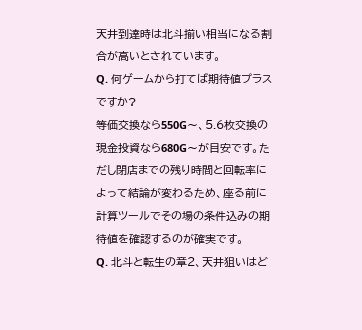天井到達時は北斗揃い相当になる割合が高いとされています。
Q. 何ゲームから打てば期待値プラスですか?
等価交換なら550G〜、5.6枚交換の現金投資なら680G〜が目安です。ただし閉店までの残り時間と回転率によって結論が変わるため、座る前に計算ツールでその場の条件込みの期待値を確認するのが確実です。
Q. 北斗と転生の章2、天井狙いはど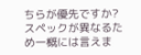ちらが優先ですか?
スペックが異なるため一概には言えま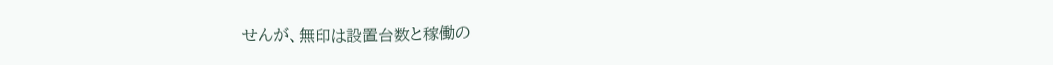せんが、無印は設置台数と稼働の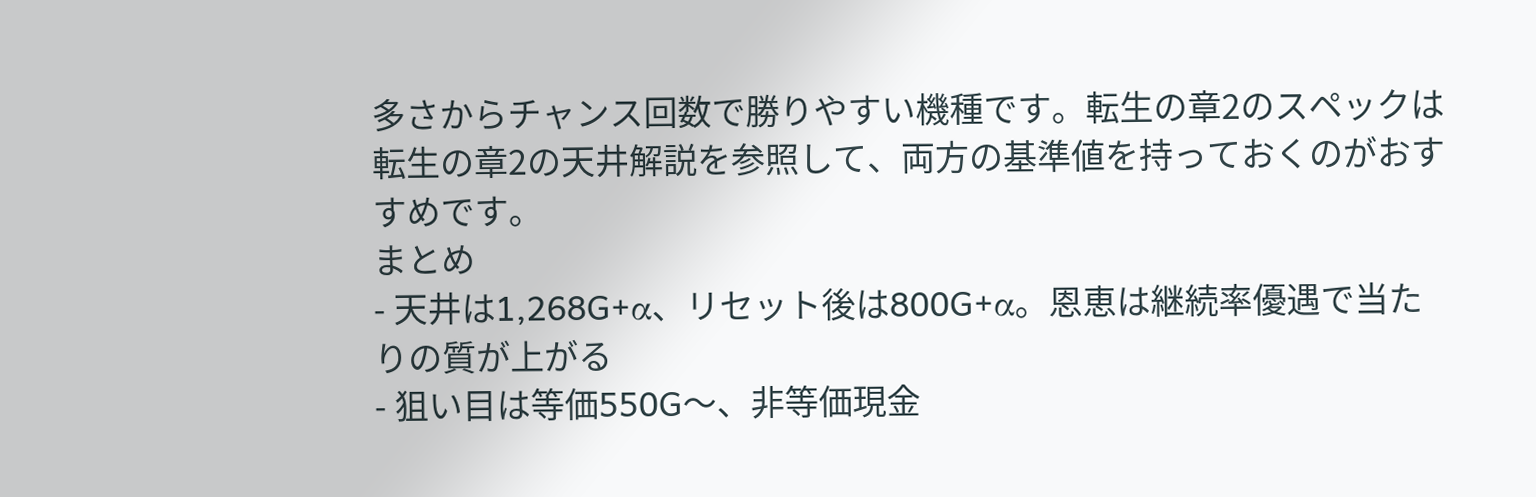多さからチャンス回数で勝りやすい機種です。転生の章2のスペックは転生の章2の天井解説を参照して、両方の基準値を持っておくのがおすすめです。
まとめ
- 天井は1,268G+α、リセット後は800G+α。恩恵は継続率優遇で当たりの質が上がる
- 狙い目は等価550G〜、非等価現金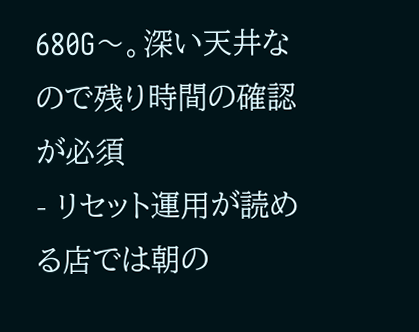680G〜。深い天井なので残り時間の確認が必須
- リセット運用が読める店では朝の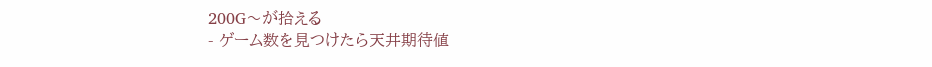200G〜が拾える
- ゲーム数を見つけたら天井期待値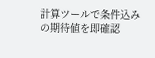計算ツールで条件込みの期待値を即確認